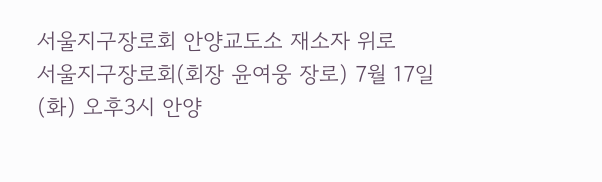서울지구장로회 안양교도소 재소자 위로
서울지구장로회(회장 윤여웅 장로) 7월 17일(화) 오후3시 안양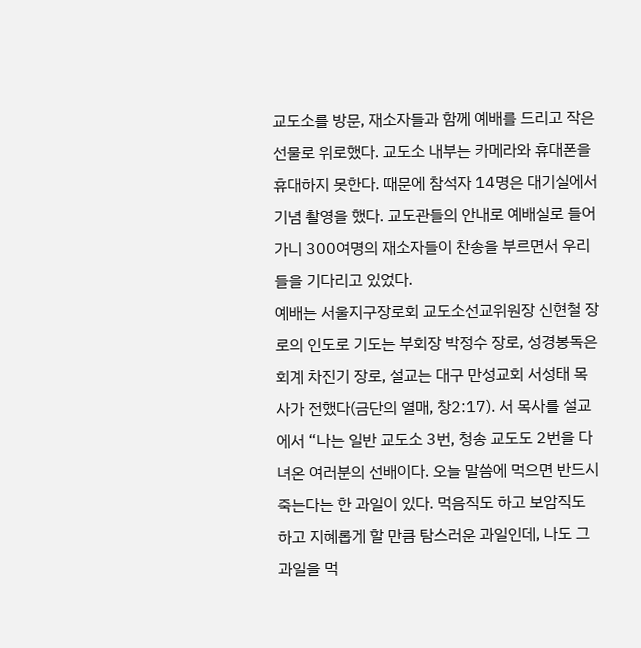교도소를 방문, 재소자들과 함께 예배를 드리고 작은 선물로 위로했다. 교도소 내부는 카메라와 휴대폰을 휴대하지 못한다. 때문에 참석자 14명은 대기실에서 기념 촬영을 했다. 교도관들의 안내로 예배실로 들어가니 300여명의 재소자들이 찬송을 부르면서 우리들을 기다리고 있었다.
예배는 서울지구장로회 교도소선교위원장 신현철 장로의 인도로 기도는 부회장 박정수 장로, 성경봉독은 회계 차진기 장로, 설교는 대구 만성교회 서성태 목사가 전했다(금단의 열매, 창2:17). 서 목사를 설교에서 “나는 일반 교도소 3번, 청송 교도도 2번을 다녀온 여러분의 선배이다. 오늘 말씀에 먹으면 반드시 죽는다는 한 과일이 있다. 먹음직도 하고 보암직도 하고 지혜롭게 할 만큼 탐스러운 과일인데, 나도 그 과일을 먹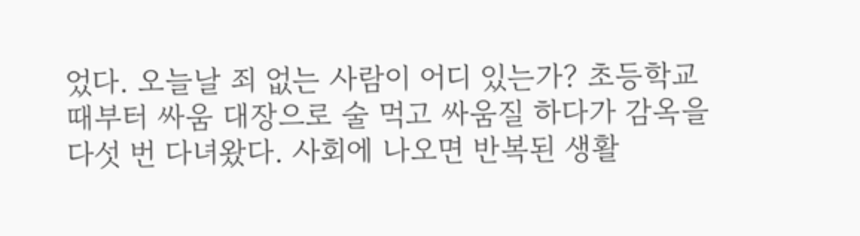었다. 오늘날 죄 없는 사람이 어디 있는가? 초등학교 때부터 싸움 대장으로 술 먹고 싸움질 하다가 감옥을 다섯 번 다녀왔다. 사회에 나오면 반복된 생활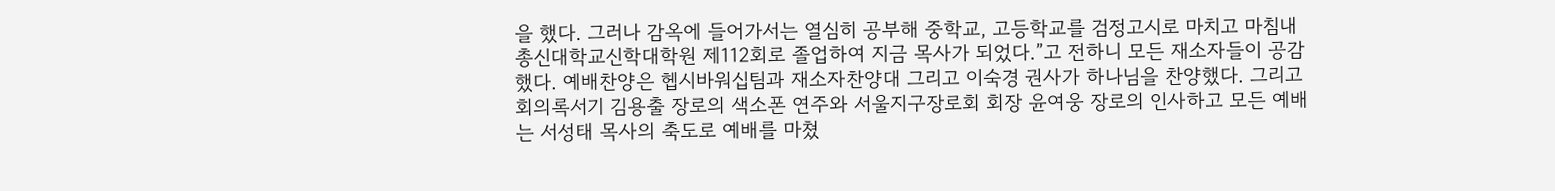을 했다. 그러나 감옥에 들어가서는 열심히 공부해 중학교, 고등학교를 검정고시로 마치고 마침내 총신대학교신학대학원 제112회로 졸업하여 지금 목사가 되었다.”고 전하니 모든 재소자들이 공감했다. 예배찬양은 헵시바워십팀과 재소자찬양대 그리고 이숙경 권사가 하나님을 찬양했다. 그리고 회의록서기 김용출 장로의 색소폰 연주와 서울지구장로회 회장 윤여웅 장로의 인사하고 모든 예배는 서성태 목사의 축도로 예배를 마쳤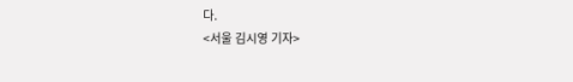다.
<서울 김시영 기자>